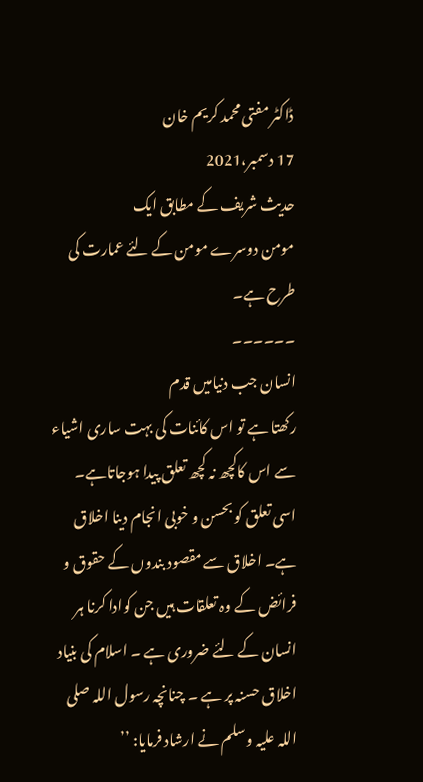ڈاکٹر مفتی محمد کریم خان
17 دسمبر،2021
حدیث شریف کے مطابق ایک
مومن دوسرے مومن کے لئے عمارت کی طرح ہے۔
۔۔۔۔۔۔
انسان جب دنیامیں قدم
رکھتا ہے تو اس کائنات کی بہت ساری اشیاء سے اس کاکچھ نہ کچھ تعلق پیدا ہوجاتاہے۔
اسی تعلق کو بحسن و خوبی انجام دینا اخلاق ہے۔ اخلاق سے مقصود بندوں کے حقوق و
فرائض کے وہ تعلقات ہیں جن کوادا کرنا ہر انسان کے لئے ضروری ہے ۔ اسلام کی بنیاد
اخلاق حسنہ پر ہے ۔ چنانچہ رسول اللہ صلی اللہ علیہ وسلم نے ارشاد فرمایا: ’’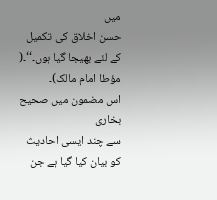میں
حسن اخلاق کی تکمیل کے لئے بھیجا گیا ہوں۔‘‘۔( مؤطا امام مالک)۔
اس مضمون میں صحیح بخاری
سے چند ایسی احادیث کو بیان کیا گیا ہے جن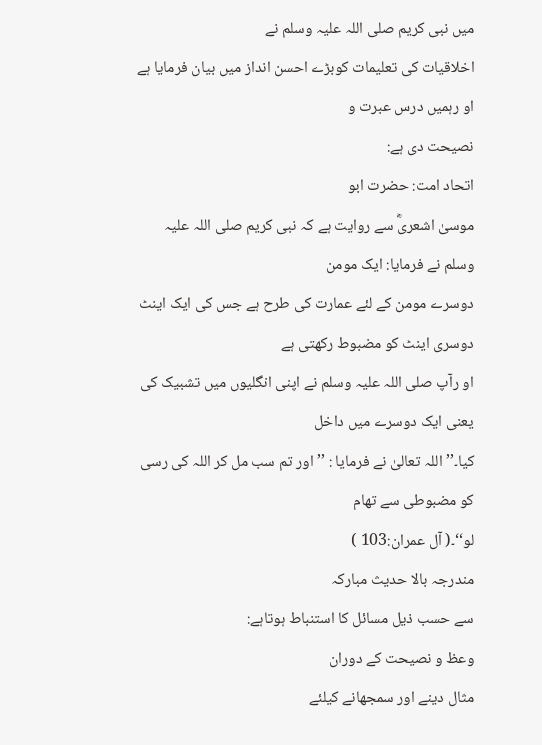میں نبی کریم صلی اللہ علیہ وسلم نے
اخلاقیات کی تعلیمات کوبڑے احسن انداز میں بیان فرمایا ہے او رہمیں درس عبرت و
نصیحت دی ہے:
اتحاد امت: حضرت ابو
موسیٰ اشعریؓ سے روایت ہے کہ نبی کریم صلی اللہ علیہ وسلم نے فرمایا: ایک مومن
دوسرے مومن کے لئے عمارت کی طرح ہے جس کی ایک اینٹ دوسری اینٹ کو مضبوط رکھتی ہے
او رآپ صلی اللہ علیہ وسلم نے اپنی انگلیوں میں تشبیک کی یعنی ایک دوسرے میں داخل
کیا۔’’ اللہ تعالیٰ نے فرمایا : ’’ اور تم سب مل کر اللہ کی رسی کو مضبوطی سے تھام
لو‘‘۔( آل عمران:103 )
مندرجہ بالا حدیث مبارکہ
سے حسب ذیل مسائل کا استنباط ہوتاہے:
وعظ و نصیحت کے دوران
مثال دینے اور سمجھانے کیلئے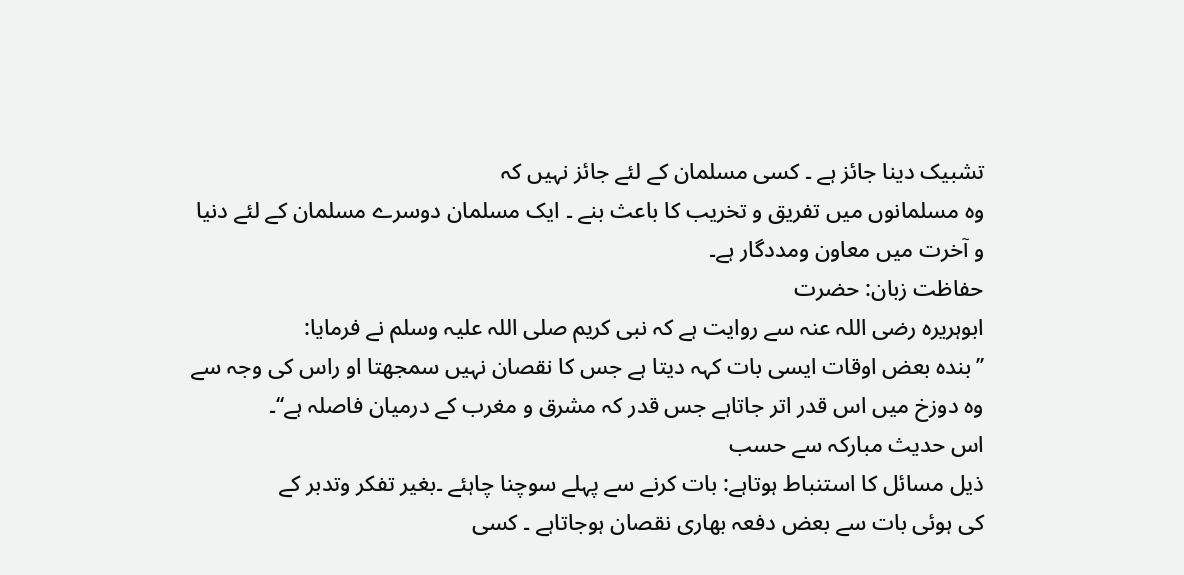تشبیک دینا جائز ہے ۔ کسی مسلمان کے لئے جائز نہیں کہ
وہ مسلمانوں میں تفریق و تخریب کا باعث بنے ۔ ایک مسلمان دوسرے مسلمان کے لئے دنیا
و آخرت میں معاون ومددگار ہے۔
حفاظت زبان: حضرت
ابوہریرہ رضی اللہ عنہ سے روایت ہے کہ نبی کریم صلی اللہ علیہ وسلم نے فرمایا:
’’بندہ بعض اوقات ایسی بات کہہ دیتا ہے جس کا نقصان نہیں سمجھتا او راس کی وجہ سے
وہ دوزخ میں اس قدر اتر جاتاہے جس قدر کہ مشرق و مغرب کے درمیان فاصلہ ہے‘‘۔
اس حدیث مبارکہ سے حسب
ذیل مسائل کا استنباط ہوتاہے: بات کرنے سے پہلے سوچنا چاہئے ۔بغیر تفکر وتدبر کے
کی ہوئی بات سے بعض دفعہ بھاری نقصان ہوجاتاہے ۔ کسی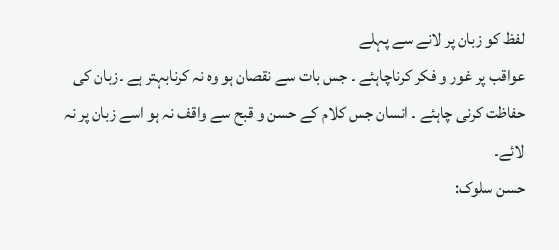لفظ کو زبان پر لانے سے پہلے
عواقب پر غور و فکر کرناچاہئے ۔ جس بات سے نقصان ہو وہ نہ کرنابہتر ہے ۔زبان کی
حفاظت کرنی چاہئے ۔ انسان جس کلام کے حسن و قبح سے واقف نہ ہو اسے زبان پر نہ
لائے۔
حسن سلوک: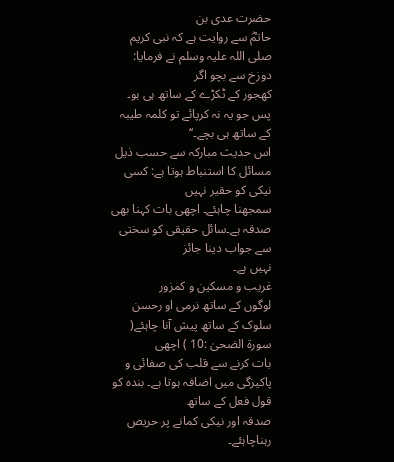حضرت عدی بن
حاتمؓ سے روایت ہے کہ نبی کریم صلی اللہ علیہ وسلم نے فرمایا: دوزخ سے بچو اگر
کھجور کے ٹکڑے کے ساتھ ہی ہو۔ پس جو یہ نہ کرپائے تو کلمہ طیبہ کے ساتھ ہی بچے۔‘‘
اس حدیث مبارکہ سے حسب ذیل مسائل کا استنباط ہوتا ہے: کسی نیکی کو حقیر نہیں
سمجھنا چاہئے۔ اچھی بات کہنا بھی صدقہ ہے۔سائل حقیقی کو سختی سے جواب دینا جائز
نہیں ہے۔
غریب و مسکین و کمزور
لوگوں کے ساتھ نرمی او رحسن سلوک کے ساتھ پیش آنا چاہئے( سورۃ الضحیٰ :10 ) اچھی
بات کرنے سے قلب کی صفائی و پاکیزگی میں اضافہ ہوتا ہے۔ بندہ کو قول فعل کے ساتھ
صدقہ اور نیکی کمانے پر حریص رہناچاہئے۔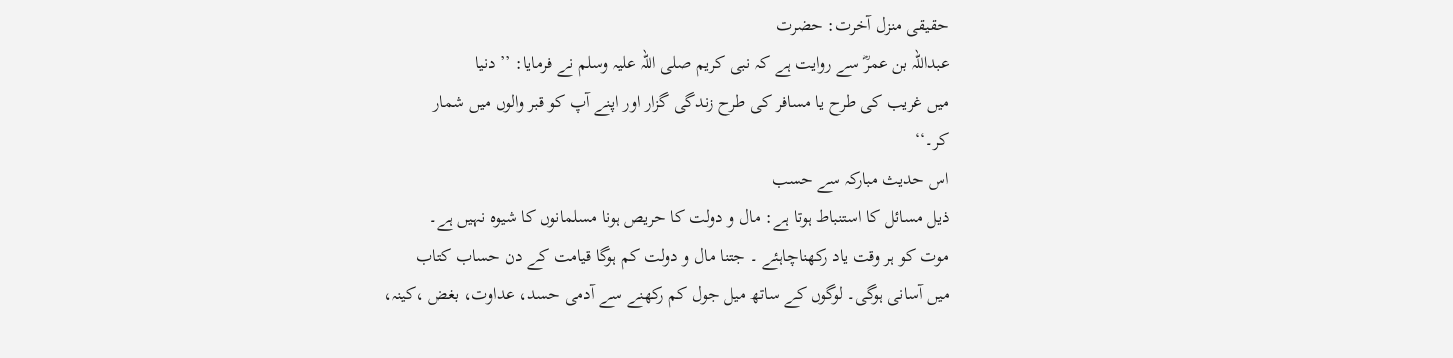حقیقی منزل آخرت: حضرت
عبداللہ بن عمرؓ سے روایت ہے کہ نبی کریم صلی اللہ علیہ وسلم نے فرمایا: ’’ دنیا
میں غریب کی طرح یا مسافر کی طرح زندگی گزار اور اپنے آپ کو قبر والوں میں شمار
کر۔‘‘
اس حدیث مبارکہ سے حسب
ذیل مسائل کا استنباط ہوتا ہے: مال و دولت کا حریص ہونا مسلمانوں کا شیوہ نہیں ہے۔
موت کو ہر وقت یاد رکھناچاہئے ۔ جتنا مال و دولت کم ہوگا قیامت کے دن حساب کتاب
میں آسانی ہوگی۔ لوگوں کے ساتھ میل جول کم رکھنے سے آدمی حسد، عداوت، بغض ،کینہ،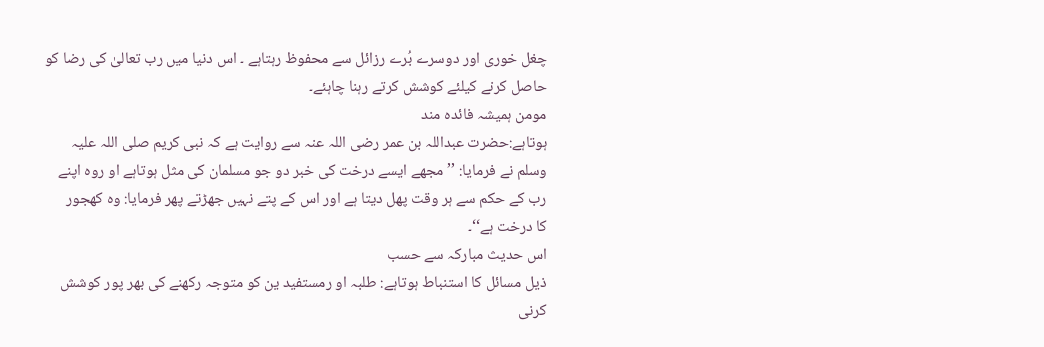چغل خوری اور دوسرے بُرے رزائل سے محفوظ رہتاہے ۔ اس دنیا میں رب تعالیٰ کی رضا کو
حاصل کرنے کیلئے کوشش کرتے رہنا چاہئے۔
مومن ہمیشہ فائدہ مند
ہوتاہے:حضرت عبداللہ بن عمر رضی اللہ عنہ سے روایت ہے کہ نبی کریم صلی اللہ علیہ
وسلم نے فرمایا: ’’ مجھے ایسے درخت کی خبر دو جو مسلمان کی مثل ہوتاہے او روہ اپنے
رب کے حکم سے ہر وقت پھل دیتا ہے اور اس کے پتے نہیں جھڑتے پھر فرمایا: وہ کھجور
کا درخت ہے‘‘۔
اس حدیث مبارکہ سے حسب
ذیل مسائل کا استنباط ہوتاہے: طلبہ او رمستفید ین کو متوجہ رکھنے کی بھر پور کوشش
کرنی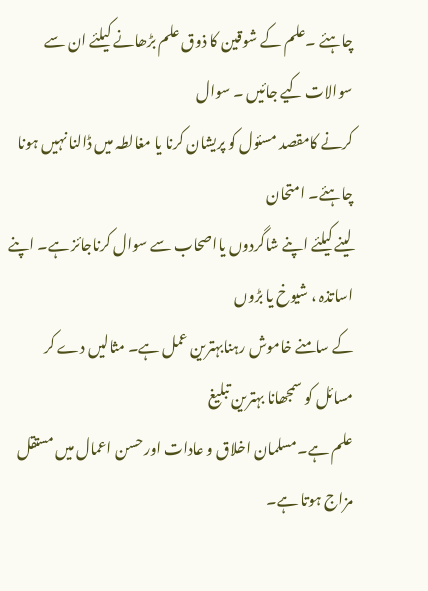چاہئے ۔علم کے شوقین کا ذوق علم بڑھانے کیلئے ان سے سوالات کیے جائیں ۔ سوال
کرنے کامقصد مسئول کو پریشان کرنا یا مغالطہ میں ڈالنا نہیں ہونا چاہئے۔ امتحان
لینے کیلئے اپنے شاگردوں یااصحاب سے سوال کرناجائز ہے۔ اپنے اساتذہ ، شیوخ یا بڑوں
کے سامنے خاموش رہنابہترین عمل ہے۔ مثالیں دے کر مسائل کو سمجھانا بہترین تبلیغ
علم ہے۔مسلمان اخلاق و عادات اور حسن اعمال میں مستقل مزاج ہوتا ہے۔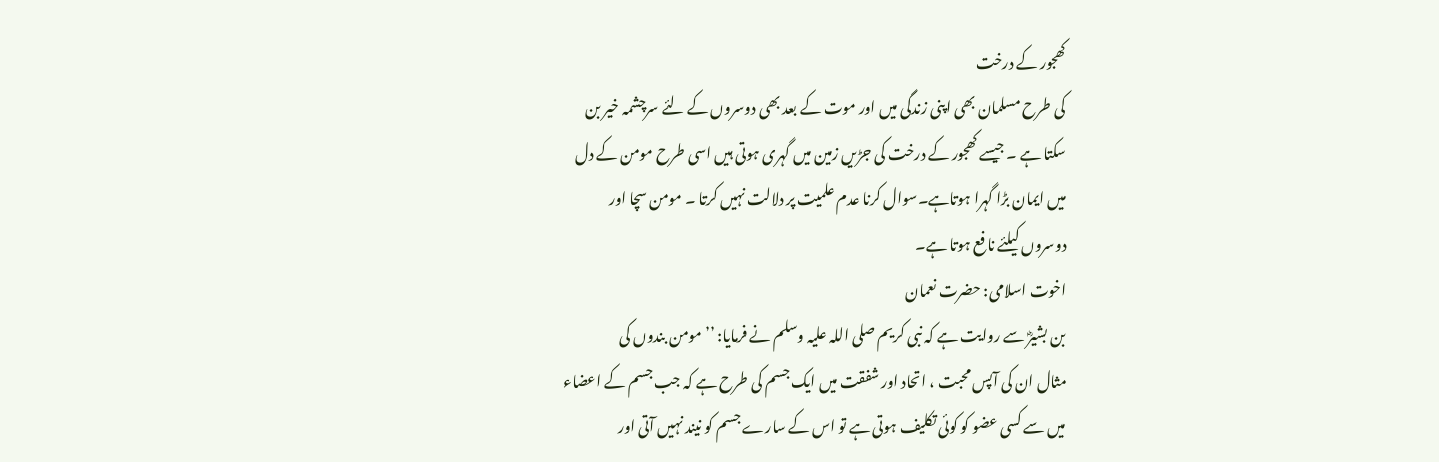کھجور کے درخت
کی طرح مسلمان بھی اپنی زندگی میں اور موت کے بعد بھی دوسروں کے لئے سرچشمہ خیر بن
سکتا ہے ۔ جیسے کھجور کے درخت کی جڑیں زمین میں گہری ہوتی ہیں اسی طرح مومن کے دل
میں ایمان بڑا گہرا ہوتاہے۔سوال کرنا عدم علمیت پر دلالت نہیں کرتا ۔ مومن سچا اور
دوسروں کیلئے نافع ہوتا ہے۔
اخوت اسلامی: حضرت نعمان
بن بشیرؓ سے روایت ہے کہ نبی کریم صلی اللہ علیہ وسلم نے فرمایا: ’’ مومن بندوں کی
مثال ان کی آپس محبت ، اتحاد اور شفقت میں ایک جسم کی طرح ہے کہ جب جسم کے اعضاء
میں سے کسی عضو کو کوئی تکلیف ہوتی ہے تو اس کے سارے جسم کو نیند نہیں آتی اور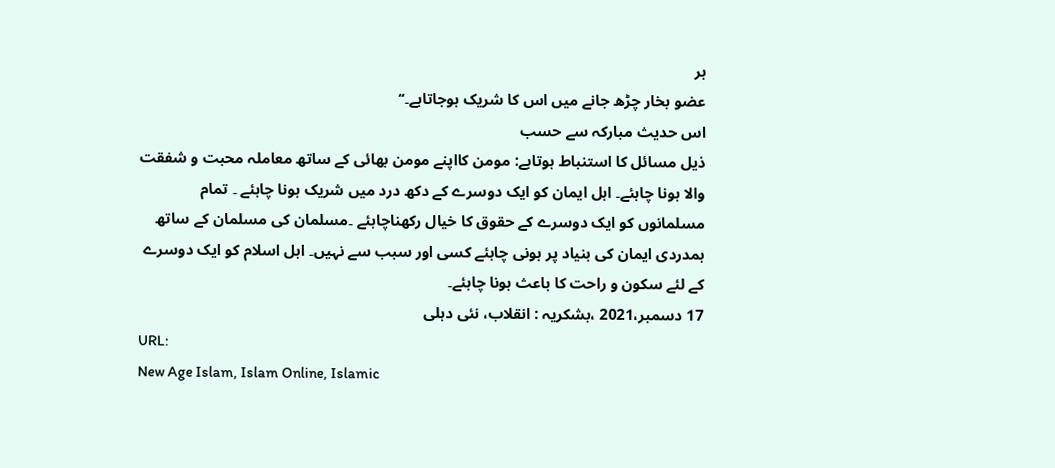ہر
عضو بخار چڑھ جانے میں اس کا شریک ہوجاتاہے۔‘‘
اس حدیث مبارکہ سے حسب
ذیل مسائل کا استنباط ہوتاہے: مومن کااپنے مومن بھائی کے ساتھ معاملہ محبت و شفقت
والا ہونا چاہئے۔ اہل ایمان کو ایک دوسرے کے دکھ درد میں شریک ہونا چاہئے ۔ تمام
مسلمانوں کو ایک دوسرے کے حقوق کا خیال رکھناچاہئے ۔مسلمان کی مسلمان کے ساتھ
ہمدردی ایمان کی بنیاد پر ہونی چاہئے کسی اور سبب سے نہیں۔ اہل اسلام کو ایک دوسرے
کے لئے سکون و راحت کا باعث ہونا چاہئے۔
17 دسمبر،2021 ،بشکریہ : انقلاب، نئی دہلی
URL:
New Age Islam, Islam Online, Islamic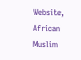Website, African Muslim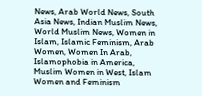News, Arab World News, South Asia News, Indian Muslim News, World Muslim News, Women in Islam, Islamic Feminism, Arab Women, Women In Arab, Islamophobia in America, Muslim Women in West, Islam Women and Feminism